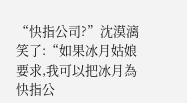“快指公司?”沈漠漓笑了:“如果冰月姑娘要求,我可以把冰月為快指公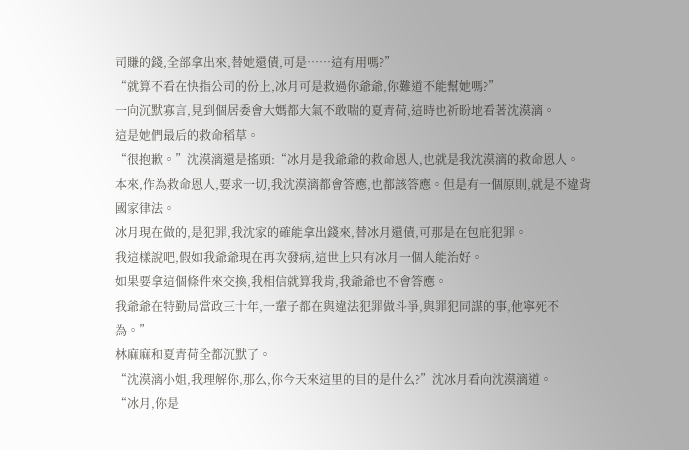司賺的錢,全部拿出來,替她還債,可是……這有用嗎?”
“就算不看在快指公司的份上,冰月可是救過你爺爺,你難道不能幫她嗎?”
一向沉默寡言,見到個居委會大媽都大氣不敢喘的夏青荷,這時也祈盼地看著沈漠漓。
這是她們最后的救命稻草。
“很抱歉。”沈漠漓還是搖頭:“冰月是我爺爺的救命恩人,也就是我沈漠漓的救命恩人。
本來,作為救命恩人,要求一切,我沈漠漓都會答應,也都該答應。但是有一個原則,就是不違背國家律法。
冰月現在做的,是犯罪,我沈家的確能拿出錢來,替冰月還債,可那是在包庇犯罪。
我這樣說吧,假如我爺爺現在再次發病,這世上只有冰月一個人能治好。
如果要拿這個條件來交換,我相信就算我肯,我爺爺也不會答應。
我爺爺在特勤局當政三十年,一輩子都在與違法犯罪做斗爭,與罪犯同謀的事,他寧死不為。”
林麻麻和夏青荷全都沉默了。
“沈漠漓小姐,我理解你,那么,你今天來這里的目的是什么?”沈冰月看向沈漠漓道。
“冰月,你是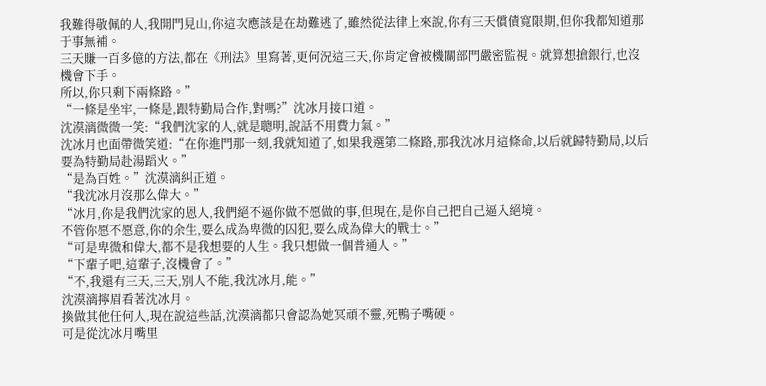我難得敬佩的人,我開門見山,你這次應該是在劫難逃了,雖然從法律上來說,你有三天償債寬限期,但你我都知道那于事無補。
三天賺一百多億的方法,都在《刑法》里寫著,更何況這三天,你肯定會被機關部門嚴密監視。就算想搶銀行,也沒機會下手。
所以,你只剩下兩條路。”
“一條是坐牢,一條是,跟特勤局合作,對嗎?”沈冰月接口道。
沈漠漓微微一笑:“我們沈家的人,就是聰明,說話不用費力氣。”
沈冰月也面帶微笑道:“在你進門那一刻,我就知道了,如果我選第二條路,那我沈冰月這條命,以后就歸特勤局,以后要為特勤局赴湯蹈火。”
“是為百姓。”沈漠漓糾正道。
“我沈冰月沒那么偉大。”
“冰月,你是我們沈家的恩人,我們絕不逼你做不愿做的事,但現在,是你自己把自己逼入絕境。
不管你愿不愿意,你的余生,要么成為卑微的囚犯,要么成為偉大的戰士。”
“可是卑微和偉大,都不是我想要的人生。我只想做一個普通人。”
“下輩子吧,這輩子,沒機會了。”
“不,我還有三天,三天,別人不能,我沈冰月,能。”
沈漠漓擰眉看著沈冰月。
換做其他任何人,現在說這些話,沈漠漓都只會認為她冥頑不靈,死鴨子嘴硬。
可是從沈冰月嘴里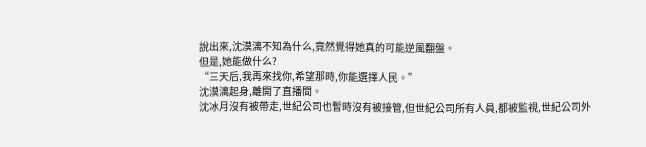說出來,沈漠漓不知為什么,竟然覺得她真的可能逆風翻盤。
但是,她能做什么?
“三天后,我再來找你,希望那時,你能選擇人民。”
沈漠漓起身,離開了直播間。
沈冰月沒有被帶走,世紀公司也暫時沒有被接管,但世紀公司所有人員,都被監視,世紀公司外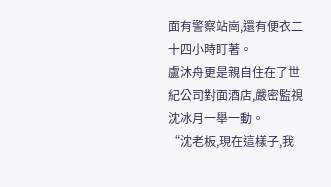面有警察站崗,還有便衣二十四小時盯著。
盧沐舟更是親自住在了世紀公司對面酒店,嚴密監視沈冰月一舉一動。
“沈老板,現在這樣子,我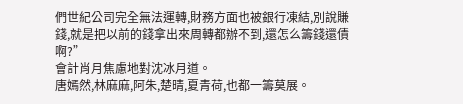們世紀公司完全無法運轉,財務方面也被銀行凍結,別說賺錢,就是把以前的錢拿出來周轉都辦不到,還怎么籌錢還債啊?”
會計肖月焦慮地對沈冰月道。
唐嫣然,林麻麻,阿朱,楚晴,夏青荷,也都一籌莫展。